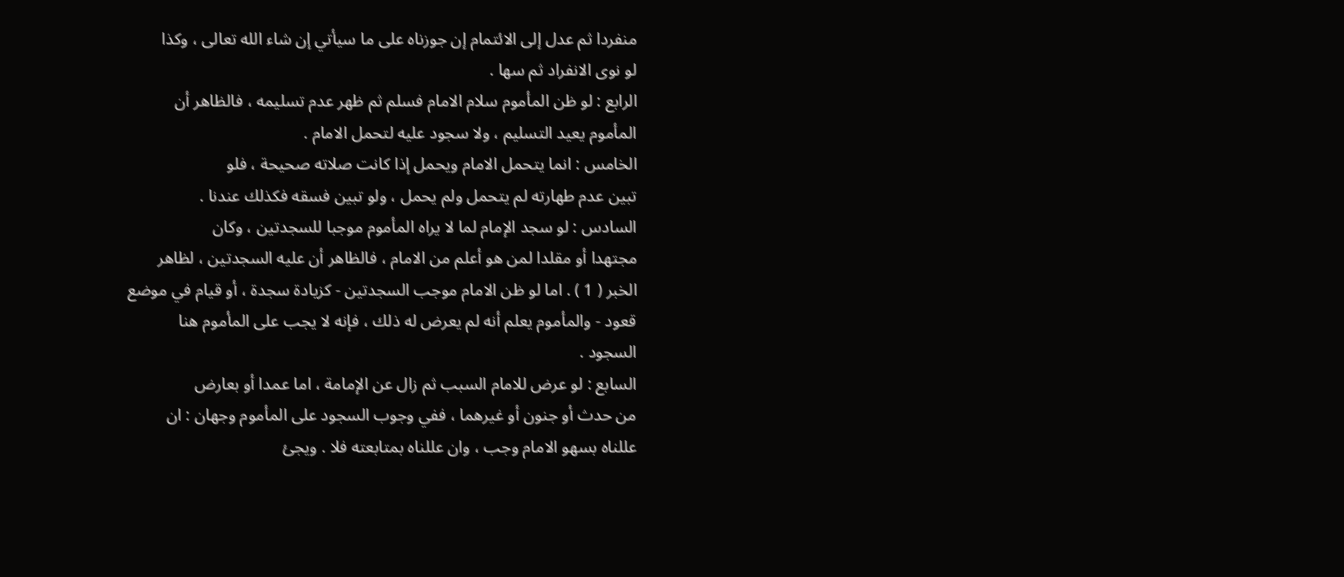منفردا ثم عدل إلى الائتمام إن جوزناه على ما سيأتي إن شاء الله تعالى ، وكذا
لو نوى الانفراد ثم سها .
الرابع : لو ظن المأموم سلام الامام فسلم ثم ظهر عدم تسليمه ، فالظاهر أن
المأموم يعيد التسليم ، ولا سجود عليه لتحمل الامام .
الخامس : انما يتحمل الامام ويحمل إذا كانت صلاته صحيحة ، فلو
تبين عدم طهارته لم يتحمل ولم يحمل ، ولو تبين فسقه فكذلك عندنا .
السادس : لو سجد الإمام لما لا يراه المأموم موجبا للسجدتين ، وكان
مجتهدا أو مقلدا لمن هو أعلم من الامام ، فالظاهر أن عليه السجدتين ، لظاهر
الخبر ( 1 ) . اما لو ظن الامام موجب السجدتين - كزيادة سجدة ، أو قيام في موضع
قعود - والمأموم يعلم أنه لم يعرض له ذلك ، فإنه لا يجب على المأموم هنا
السجود .
السابع : لو عرض للامام السبب ثم زال عن الإمامة ، اما عمدا أو بعارض
من حدث أو جنون أو غيرهما ، ففي وجوب السجود على المأموم وجهان : ان
عللناه بسهو الامام وجب ، وان عللناه بمتابعته فلا . ويجئ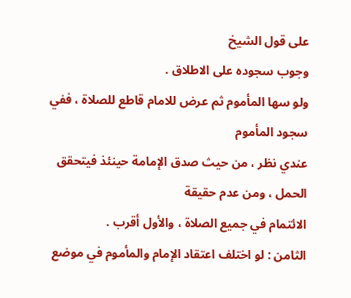على قول الشيخ
وجوب سجوده على الاطلاق .
ولو سها المأموم ثم عرض للامام قاطع للصلاة ، ففي سجود المأموم
عندي نظر ، من حيث صدق الإمامة حينئذ فيتحقق الحمل ، ومن عدم حقيقة
الائتمام في جميع الصلاة ، والأول أقرب .
الثامن : لو اختلف اعتقاد الإمام والمأموم في موضع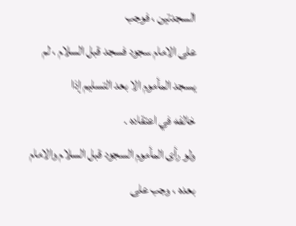السجدتين ، فوجب
على الامام سجود فسجد قبل السلام ، لم يسجد المأموم الا بعد التسليم إذا
خالفه في اعتقاده .
ولو رأى المأموم السجود قبل السلام والامام بعده ، وجب على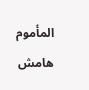المأموم
هامش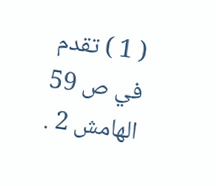( 1 ) تقدم في ص 59 الهامش 2 .